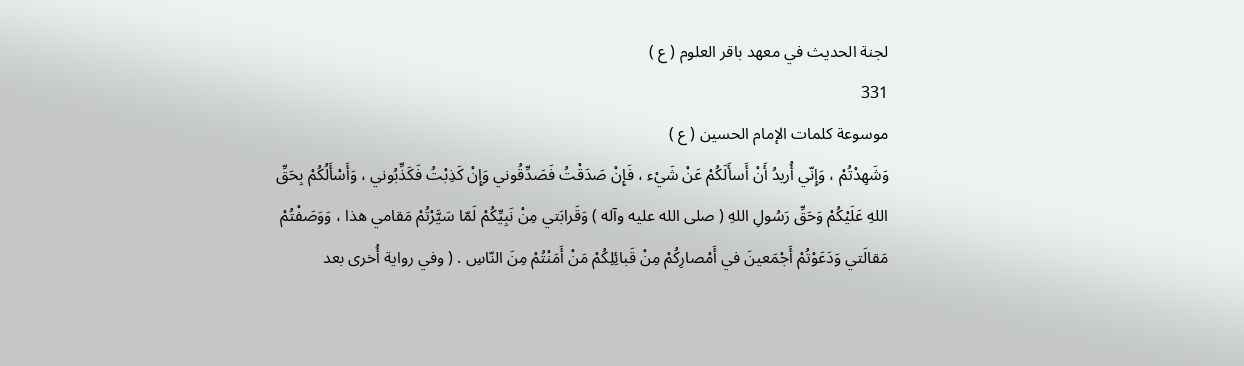لجنة الحديث في معهد باقر العلوم ( ع )
331
موسوعة كلمات الإمام الحسين ( ع )
وَشَهِدْتُمْ ، وَإِنّي أُريدُ أَنْ أَسأَلَكُمْ عَنْ شَيْء ، فَإِنْ صَدَقْتُ فَصَدِّقُوني وَإِنْ كَذِبْتُ فَكَذِّبُوني ، وَأَسْأَلُكُمْ بِحَقِّ اللهِ عَلَيْكُمْ وَحَقِّ رَسُولِ اللهِ ( صلى الله عليه وآله ) وَقَرابَتي مِنْ نَبِيِّكُمْ لَمّا سَيَّرْتُمْ مَقامي هذا ، وَوَصَفْتُمْ مَقالَتي وَدَعَوْتُمْ أَجْمَعينَ في أَمْصارِكُمْ مِنْ قَبائِلِكُمْ مَنْ أَمَنْتُمْ مِنَ النّاسِ . ( وفي رواية أُخرى بعد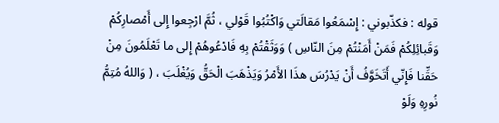قوله : فكذّبوني : إِسْمَعُوا مَقالَتي وَاكْتُبُوا قَوْلي ، ثُمَّ ارْجِعوا إِلى أَمْصارِكُمْ وَقَبائِلِكُمْ فَمَنْ أَمَنْتُمْ مِنَ النّاسِ ) وَوَثَقْتُمْ بِهِ فَادْعُوهُمْ إِلى ما تَعْلَمُونَ مِنْ حَقِّنا فَإِنّي أَتَخَوَّفُ أَنْ يَدْرُسَ هذَا الأَمْرُ وَيَذْهَبَ الْحَقُّ وَيُغْلَبَ ، ( وَاللهُ مُتِمُّ نُورِهِ وَلَوْ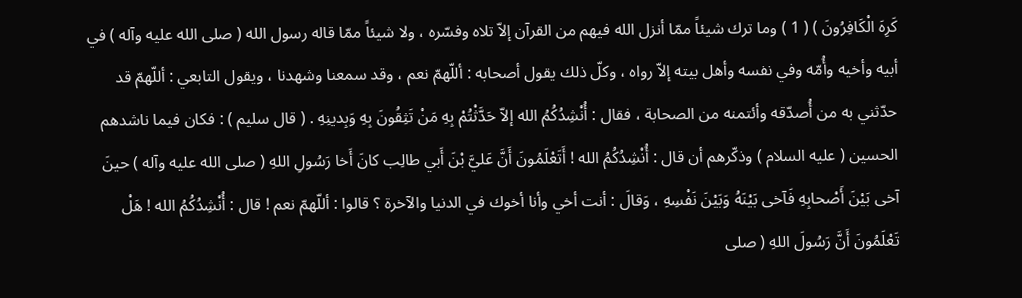كَرِهَ الْكَافِرُونَ ) ( 1 ) وما ترك شيئاً ممّا أنزل الله فيهم من القرآن إلاّ تلاه وفسّره ، ولا شيئاً ممّا قاله رسول الله ( صلى الله عليه وآله ) في أبيه وأخيه وأُمّه وفي نفسه وأهل بيته إلاّ رواه ، وكلّ ذلك يقول أصحابه : أللّهمّ نعم ، وقد سمعنا وشهدنا ، ويقول التابعي : أللّهمّ قد حدّثني به من أُصدّقه وأئتمنه من الصحابة ، فقال : أُنْشِدُكُمُ الله إلاّ حَدَّثْتُمْ بِهِ مَنْ تَثِقُونَ بِهِ وَبِدينِهِ . ( قال سليم ) : فكان فيما ناشدهم الحسين ( عليه السلام ) وذكّرهم أن قال : أُنْشِدُكُمُ الله ! أَتَعْلَمُونَ أَنَّ عَليَّ بْنَ أَبي طالِب كانَ أَخا رَسُولِ اللهِ ( صلى الله عليه وآله ) حينَ آخى بَيْنَ أَصْحابِهِ فَآخى بَيْنَهُ وَبَيْنَ نَفْسِهِ ، وَقالَ : أنت أخي وأنا أخوك في الدنيا والآخرة ؟ قالوا : أللّهمّ نعم ! قال : أُنْشِدُكُمُ الله ! هَلْ تَعْلَمُونَ أَنَّ رَسُولَ اللهِ ( صلى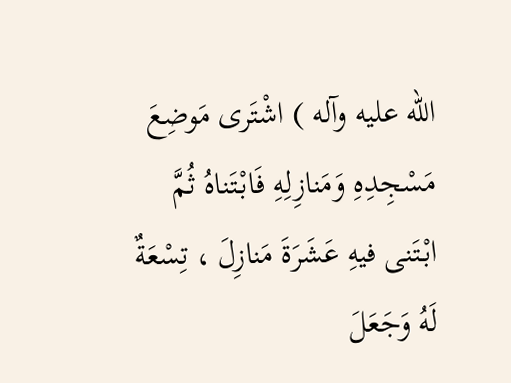الله عليه وآله ) اشْتَرى مَوضِعَ مَسْجِدِهِ وَمَنازِلِهِ فَابْتَناهُ ثُمَّ ابْتَنى فيهِ عَشَرَةَ مَنازِلَ ، تِسْعَةٌ لَهُ وَجَعَلَ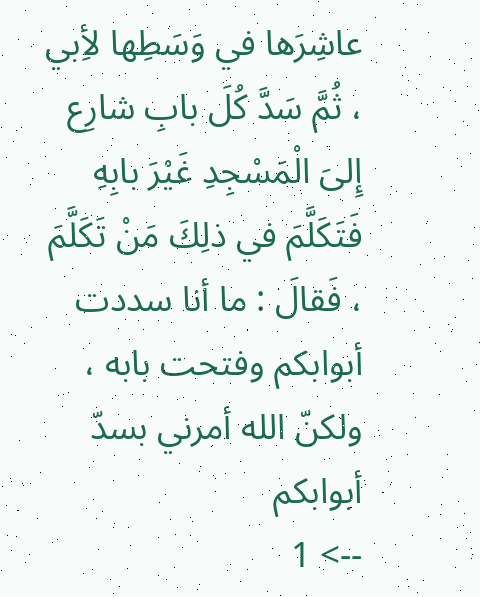عاشِرَها في وَسَطِها لأِبي ، ثُمَّ سَدَّ كُلَ بابِ شارِع إِلىَ الْمَسْجِدِ غَيْرَ بابِهِ فَتَكَلَّمَ في ذلِكَ مَنْ تَكَلَّمَ ، فَقالَ : ما أنا سددت أبوابكم وفتحت بابه ، ولكنّ الله أمرني بسدّ أبوابكم
--> 1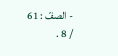- الصفّ : 61 / 8 .